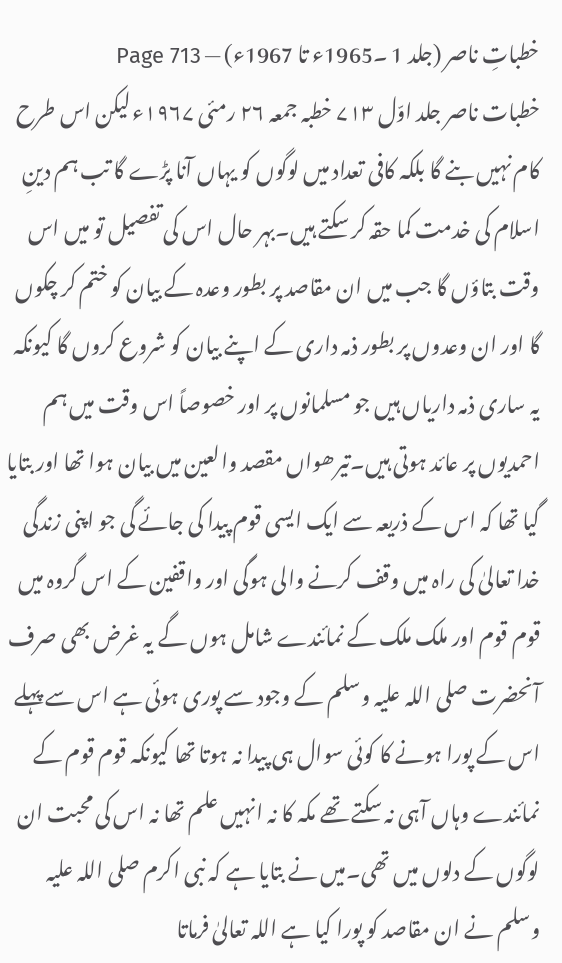خطباتِ ناصر (جلد 1 ۔1965ء تا 1967ء) — Page 713
خطبات ناصر جلد اوّل ۷۱۳ خطبہ جمعہ ۲۶ رمئی ۱۹۶۷ء لیکن اس طرح کام نہیں بنے گا بلکہ کافی تعداد میں لوگوں کو یہاں آنا پڑے گا تب ہم دینِ اسلام کی خدمت کما حقہ کر سکتے ہیں۔بہر حال اس کی تفصیل تو میں اس وقت بتاؤں گا جب میں ان مقاصد پر بطور وعدہ کے بیان کو ختم کر چکوں گا اور ان وعدوں پر بطور ذمہ داری کے اپنے بیان کو شروع کروں گا کیونکہ یہ ساری ذمہ داریاں ہیں جو مسلمانوں پر اور خصوصاً اس وقت میں ہم احمدیوں پر عائد ہوتی ہیں۔تیرھواں مقصد والعین میں بیان ہوا تھا اور بتایا گیا تھا کہ اس کے ذریعہ سے ایک ایسی قوم پیدا کی جائے گی جو اپنی زندگی خدا تعالیٰ کی راہ میں وقف کرنے والی ہوگی اور واقفین کے اس گروہ میں قوم قوم اور ملک ملک کے نمائندے شامل ہوں گے یہ غرض بھی صرف آنحضرت صلی اللہ علیہ وسلم کے وجود سے پوری ہوئی ہے اس سے پہلے اس کے پورا ہونے کا کوئی سوال ہی پیدا نہ ہوتا تھا کیونکہ قوم قوم کے نمائندے وہاں آہی نہ سکتے تھے مکہ کا نہ انہیں علم تھا نہ اس کی محبت ان لوگوں کے دلوں میں تھی۔میں نے بتایا ہے کہ نبی اکرم صلی اللہ علیہ وسلم نے ان مقاصد کو پورا کیا ہے اللہ تعالیٰ فرماتا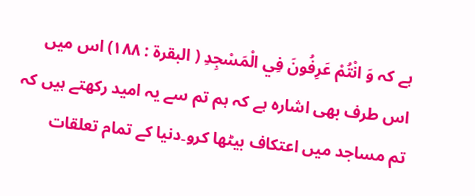ہے کہ وَ انْتُمْ عَرِفُونَ فِي الْمَسْجِدِ ( البقرة : ۱۸۸) اس میں اس طرف بھی اشارہ ہے کہ ہم تم سے یہ امید رکھتے ہیں کہ تم مساجد میں اعتکاف بیٹھا کرو۔دنیا کے تمام تعلقات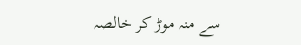سے منہ موڑ کر خالصہ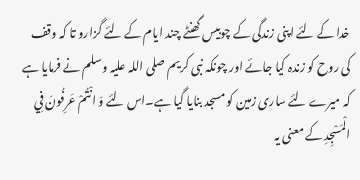خدا کے لئے اپنی زندگی کے چوبیس گھنٹے چند ایام کے لئے گزارو تا کہ وقف کی روح کو زندہ کیا جائے اور چونکہ نبی کریم صلی اللہ علیہ وسلم نے فرمایا ہے کہ میرے لئے ساری زمین کو مسجد بنایا گیا ہے۔اس لئے وَ انْتُمْ عَرِفُونَ فِي الْمَسْجِدِ کے معنی یہ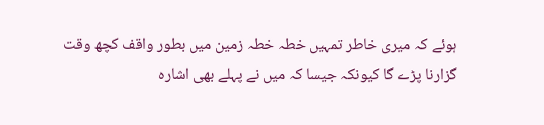ہوئے کہ میری خاطر تمہیں خطہ خطہ زمین میں بطور واقف کچھ وقت گزارنا پڑے گا کیونکہ جیسا کہ میں نے پہلے بھی اشارہ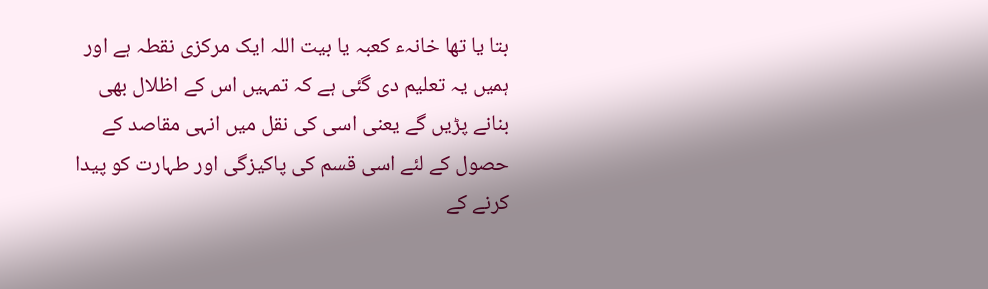بتا یا تھا خانہء کعبہ یا بیت اللہ ایک مرکزی نقطہ ہے اور ہمیں یہ تعلیم دی گئی ہے کہ تمہیں اس کے اظلال بھی بنانے پڑیں گے یعنی اسی کی نقل میں انہی مقاصد کے حصول کے لئے اسی قسم کی پاکیزگی اور طہارت کو پیدا کرنے کے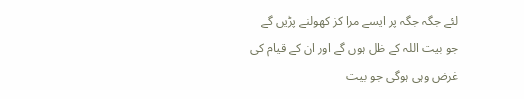لئے جگہ جگہ پر ایسے مرا کز کھولنے پڑیں گے جو بیت اللہ کے ظل ہوں گے اور ان کے قیام کی غرض وہی ہوگی جو بیت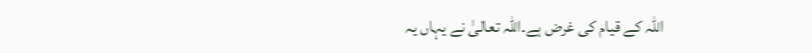اللہ کے قیام کی غرض ہے۔اللہ تعالیٰ نے یہاں یہ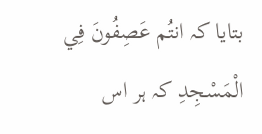بتایا کہ انتُم عَصِفُونَ فِي الْمَسْجِدِ کہ ہر اس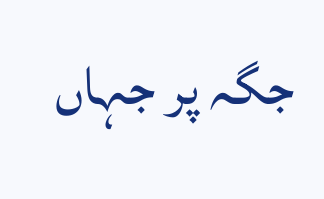جگہ پر جہاں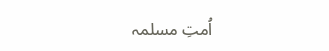اُمتِ مسلمہ